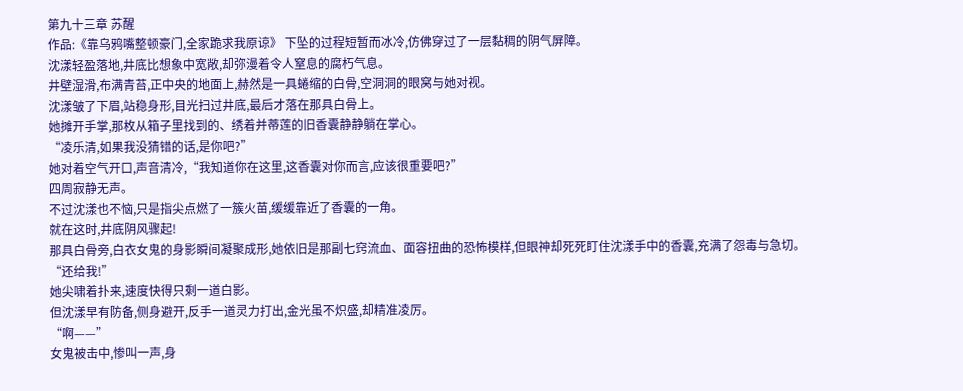第九十三章 苏醒
作品:《靠乌鸦嘴整顿豪门,全家跪求我原谅》 下坠的过程短暂而冰冷,仿佛穿过了一层黏稠的阴气屏障。
沈漾轻盈落地,井底比想象中宽敞,却弥漫着令人窒息的腐朽气息。
井壁湿滑,布满青苔,正中央的地面上,赫然是一具蜷缩的白骨,空洞洞的眼窝与她对视。
沈漾皱了下眉,站稳身形,目光扫过井底,最后才落在那具白骨上。
她摊开手掌,那枚从箱子里找到的、绣着并蒂莲的旧香囊静静躺在掌心。
“凌乐清,如果我没猜错的话,是你吧?”
她对着空气开口,声音清冷,“我知道你在这里,这香囊对你而言,应该很重要吧?”
四周寂静无声。
不过沈漾也不恼,只是指尖点燃了一簇火苗,缓缓靠近了香囊的一角。
就在这时,井底阴风骤起!
那具白骨旁,白衣女鬼的身影瞬间凝聚成形,她依旧是那副七窍流血、面容扭曲的恐怖模样,但眼神却死死盯住沈漾手中的香囊,充满了怨毒与急切。
“还给我!”
她尖啸着扑来,速度快得只剩一道白影。
但沈漾早有防备,侧身避开,反手一道灵力打出,金光虽不炽盛,却精准凌厉。
“啊——”
女鬼被击中,惨叫一声,身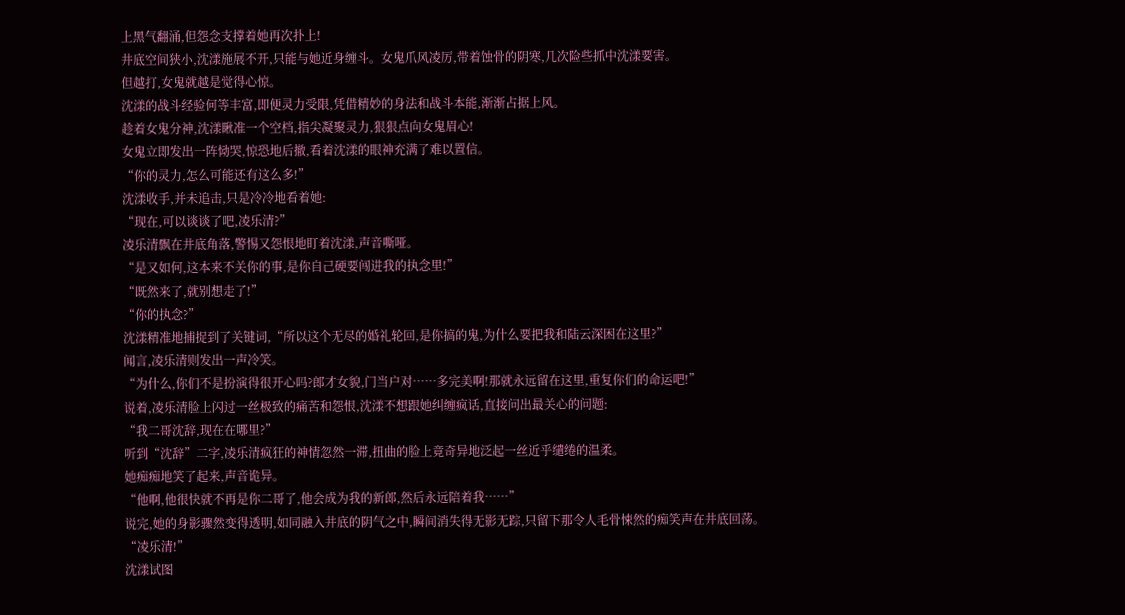上黑气翻涌,但怨念支撑着她再次扑上!
井底空间狭小,沈漾施展不开,只能与她近身缠斗。女鬼爪风凌厉,带着蚀骨的阴寒,几次险些抓中沈漾要害。
但越打,女鬼就越是觉得心惊。
沈漾的战斗经验何等丰富,即便灵力受限,凭借精妙的身法和战斗本能,渐渐占据上风。
趁着女鬼分神,沈漾瞅准一个空档,指尖凝聚灵力,狠狠点向女鬼眉心!
女鬼立即发出一阵恸哭,惊恐地后撤,看着沈漾的眼神充满了难以置信。
“你的灵力,怎么可能还有这么多!”
沈漾收手,并未追击,只是冷冷地看着她:
“现在,可以谈谈了吧,凌乐清?”
凌乐清飘在井底角落,警惕又怨恨地盯着沈漾,声音嘶哑。
“是又如何,这本来不关你的事,是你自己硬要闯进我的执念里!”
“既然来了,就别想走了!”
“你的执念?”
沈漾精准地捕捉到了关键词,“所以这个无尽的婚礼轮回,是你搞的鬼,为什么要把我和陆云深困在这里?”
闻言,凌乐清则发出一声冷笑。
“为什么,你们不是扮演得很开心吗?郎才女貌,门当户对……多完美啊!那就永远留在这里,重复你们的命运吧!”
说着,凌乐清脸上闪过一丝极致的痛苦和怨恨,沈漾不想跟她纠缠疯话,直接问出最关心的问题:
“我二哥沈辞,现在在哪里?”
听到“沈辞”二字,凌乐清疯狂的神情忽然一滞,扭曲的脸上竟奇异地泛起一丝近乎缱绻的温柔。
她痴痴地笑了起来,声音诡异。
“他啊,他很快就不再是你二哥了,他会成为我的新郎,然后永远陪着我……”
说完,她的身影骤然变得透明,如同融入井底的阴气之中,瞬间消失得无影无踪,只留下那令人毛骨悚然的痴笑声在井底回荡。
“凌乐清!”
沈漾试图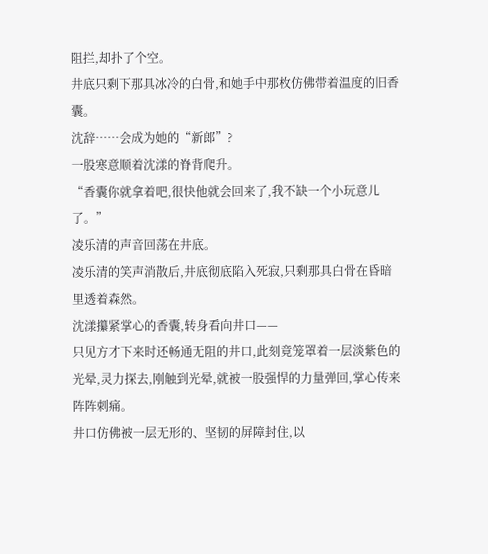阻拦,却扑了个空。
井底只剩下那具冰冷的白骨,和她手中那枚仿佛带着温度的旧香囊。
沈辞……会成为她的“新郎”?
一股寒意顺着沈漾的脊背爬升。
“香囊你就拿着吧,很快他就会回来了,我不缺一个小玩意儿了。”
凌乐清的声音回荡在井底。
凌乐清的笑声消散后,井底彻底陷入死寂,只剩那具白骨在昏暗里透着森然。
沈漾攥紧掌心的香囊,转身看向井口——
只见方才下来时还畅通无阻的井口,此刻竟笼罩着一层淡紫色的光晕,灵力探去,刚触到光晕,就被一股强悍的力量弹回,掌心传来阵阵刺痛。
井口仿佛被一层无形的、坚韧的屏障封住,以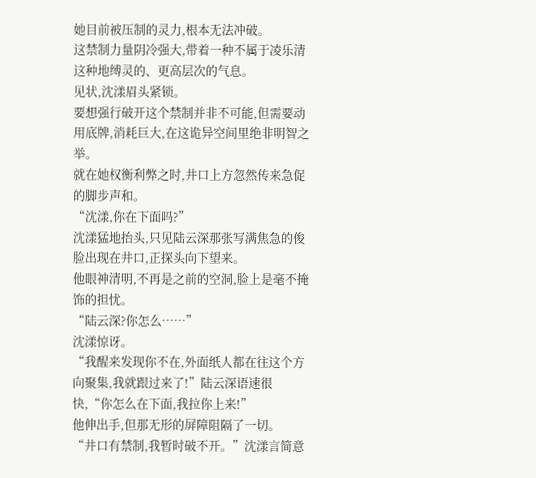她目前被压制的灵力,根本无法冲破。
这禁制力量阴冷强大,带着一种不属于凌乐清这种地缚灵的、更高层次的气息。
见状,沈漾眉头紧锁。
要想强行破开这个禁制并非不可能,但需要动用底牌,消耗巨大,在这诡异空间里绝非明智之举。
就在她权衡利弊之时,井口上方忽然传来急促的脚步声和。
“沈漾,你在下面吗?”
沈漾猛地抬头,只见陆云深那张写满焦急的俊脸出现在井口,正探头向下望来。
他眼神清明,不再是之前的空洞,脸上是毫不掩饰的担忧。
“陆云深?你怎么……”
沈漾惊讶。
“我醒来发现你不在,外面纸人都在往这个方向聚集,我就跟过来了!”陆云深语速很快,“你怎么在下面,我拉你上来!”
他伸出手,但那无形的屏障阻隔了一切。
“井口有禁制,我暂时破不开。”沈漾言简意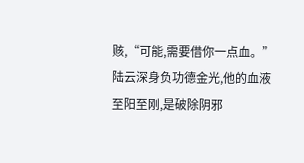赅,“可能,需要借你一点血。”
陆云深身负功德金光,他的血液至阳至刚,是破除阴邪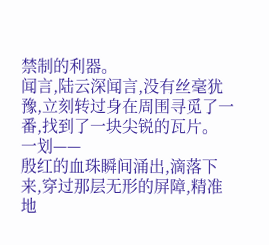禁制的利器。
闻言,陆云深闻言,没有丝毫犹豫,立刻转过身在周围寻觅了一番,找到了一块尖锐的瓦片。
一划——
殷红的血珠瞬间涌出,滴落下来,穿过那层无形的屏障,精准地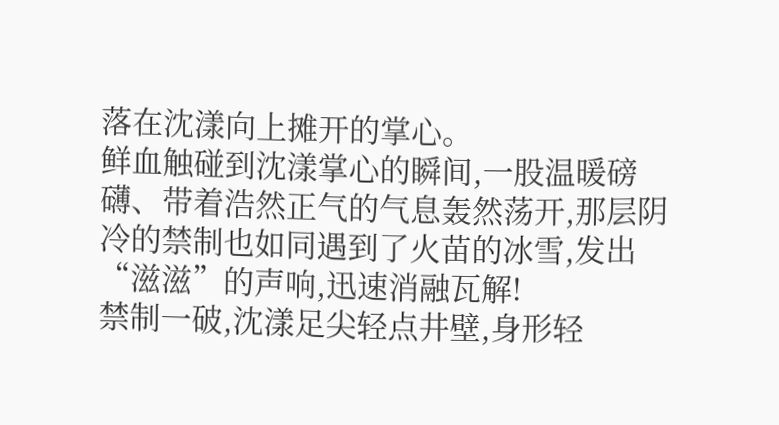落在沈漾向上摊开的掌心。
鲜血触碰到沈漾掌心的瞬间,一股温暖磅礴、带着浩然正气的气息轰然荡开,那层阴冷的禁制也如同遇到了火苗的冰雪,发出“滋滋”的声响,迅速消融瓦解!
禁制一破,沈漾足尖轻点井壁,身形轻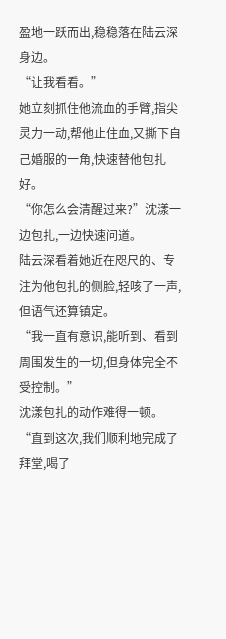盈地一跃而出,稳稳落在陆云深身边。
“让我看看。”
她立刻抓住他流血的手臂,指尖灵力一动,帮他止住血,又撕下自己婚服的一角,快速替他包扎好。
“你怎么会清醒过来?”沈漾一边包扎,一边快速问道。
陆云深看着她近在咫尺的、专注为他包扎的侧脸,轻咳了一声,但语气还算镇定。
“我一直有意识,能听到、看到周围发生的一切,但身体完全不受控制。”
沈漾包扎的动作难得一顿。
“直到这次,我们顺利地完成了拜堂,喝了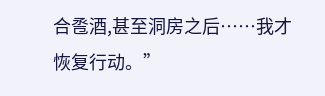合卺酒,甚至洞房之后……我才恢复行动。”